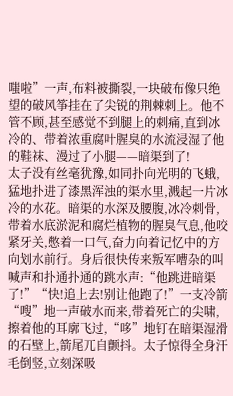嗤啦”一声,布料被撕裂,一块破布像只绝望的破风筝挂在了尖锐的荆棘刺上。他不管不顾,甚至感觉不到腿上的刺痛,直到冰冷的、带着浓重腐叶腥臭的水流浸湿了他的鞋袜、漫过了小腿——暗渠到了!
太子没有丝毫犹豫,如同扑向光明的飞蛾,猛地扑进了漆黑浑浊的渠水里,溅起一片冰冷的水花。暗渠的水深及腰腹,冰冷刺骨,带着水底淤泥和腐烂植物的腥臭气息,他咬紧牙关,憋着一口气,奋力向着记忆中的方向划水前行。身后很快传来叛军嘈杂的叫喊声和扑通扑通的跳水声:“他跳进暗渠了!”“快!追上去!别让他跑了!”一支冷箭“嗖”地一声破水而来,带着死亡的尖啸,擦着他的耳廓飞过,“哆”地钉在暗渠湿滑的石壁上,箭尾兀自颤抖。太子惊得全身汗毛倒竖,立刻深吸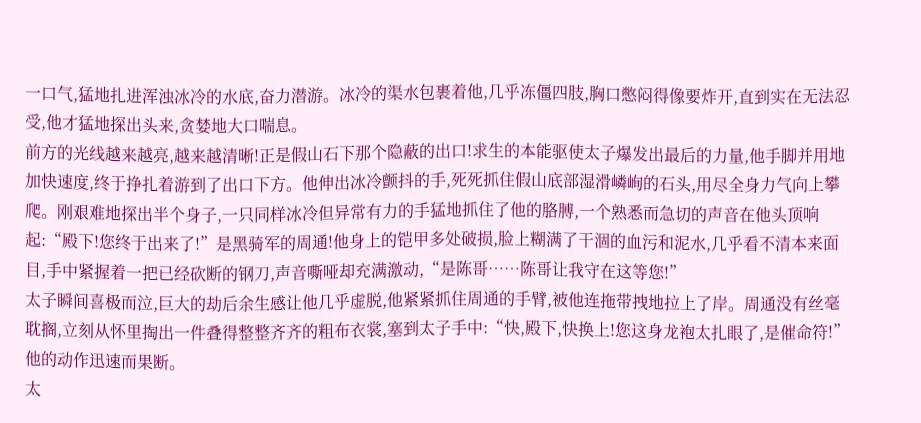一口气,猛地扎进浑浊冰冷的水底,奋力潜游。冰冷的渠水包裹着他,几乎冻僵四肢,胸口憋闷得像要炸开,直到实在无法忍受,他才猛地探出头来,贪婪地大口喘息。
前方的光线越来越亮,越来越清晰!正是假山石下那个隐蔽的出口!求生的本能驱使太子爆发出最后的力量,他手脚并用地加快速度,终于挣扎着游到了出口下方。他伸出冰冷颤抖的手,死死抓住假山底部湿滑嶙峋的石头,用尽全身力气向上攀爬。刚艰难地探出半个身子,一只同样冰冷但异常有力的手猛地抓住了他的胳膊,一个熟悉而急切的声音在他头顶响起:“殿下!您终于出来了!”是黑骑军的周通!他身上的铠甲多处破损,脸上糊满了干涸的血污和泥水,几乎看不清本来面目,手中紧握着一把已经砍断的钢刀,声音嘶哑却充满激动,“是陈哥……陈哥让我守在这等您!”
太子瞬间喜极而泣,巨大的劫后余生感让他几乎虚脱,他紧紧抓住周通的手臂,被他连拖带拽地拉上了岸。周通没有丝毫耽搁,立刻从怀里掏出一件叠得整整齐齐的粗布衣裳,塞到太子手中:“快,殿下,快换上!您这身龙袍太扎眼了,是催命符!”他的动作迅速而果断。
太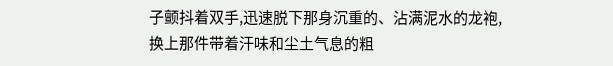子颤抖着双手,迅速脱下那身沉重的、沾满泥水的龙袍,换上那件带着汗味和尘土气息的粗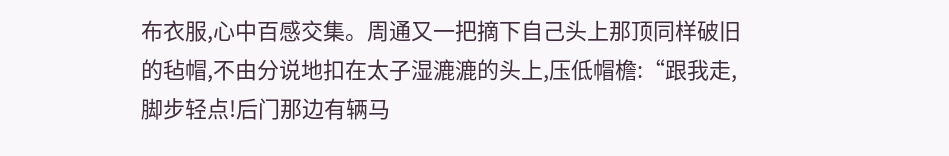布衣服,心中百感交集。周通又一把摘下自己头上那顶同样破旧的毡帽,不由分说地扣在太子湿漉漉的头上,压低帽檐:“跟我走,脚步轻点!后门那边有辆马